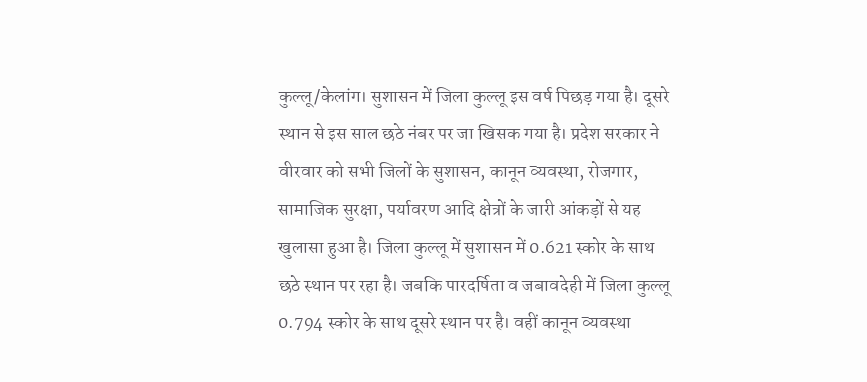कुल्लू/केलांग। सुशासन में जिला कुल्लू इस वर्ष पिछड़ गया है। दूसरे स्थान से इस साल छठे नंबर पर जा खिसक गया है। प्रदेश सरकार ने वीरवार को सभी जिलों के सुशासन, कानून व्यवस्था, रोजगार, सामाजिक सुरक्षा, पर्यावरण आदि क्षेत्रों के जारी आंकड़ों से यह खुलासा हुआ है। जिला कुल्लू में सुशासन में 0.621 स्कोर के साथ छठे स्थान पर रहा है। जबकि पारदर्षिता व जबावदेही में जिला कुल्लू 0.794 स्कोर के साथ दूसरे स्थान पर है। वहीं कानून व्यवस्था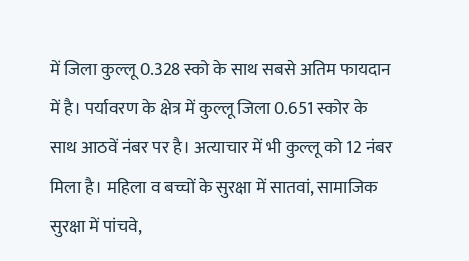में जिला कुल्लू 0.328 स्को के साथ सबसे अतिम फायदान में है। पर्यावरण के क्षेत्र में कुल्लू जिला 0.651 स्कोर के साथ आठवें नंबर पर है। अत्याचार में भी कुल्लू को 12 नंबर मिला है। महिला व बच्चों के सुरक्षा में सातवां, सामाजिक सुरक्षा में पांचवे,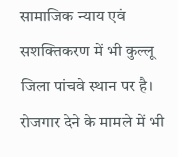सामाजिक न्याय एवं सशक्तिकरण में भी कुल्लू जिला पांचवे स्थान पर है। रोजगार देने के मामले में भी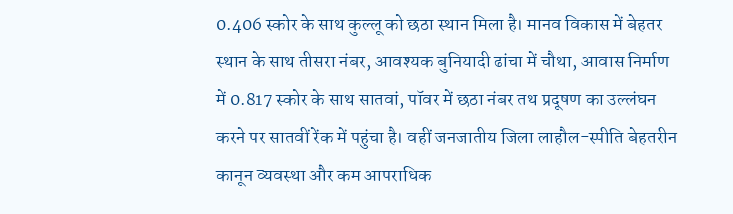0.406 स्कोर के साथ कुल्लू को छठा स्थान मिला है। मानव विकास में बेहतर स्थान के साथ तीसरा नंबर, आवश्यक बुनियादी ढांचा में चौथा, आवास निर्माण में 0.817 स्कोर के साथ सातवां, पॉवर में छठा नंबर तथ प्रदूषण का उल्लंघन करने पर सातवीं रेंक में पहुंचा है। वहीं जनजातीय जिला लाहौल-स्पीति बेहतरीन कानून व्यवस्था और कम आपराधिक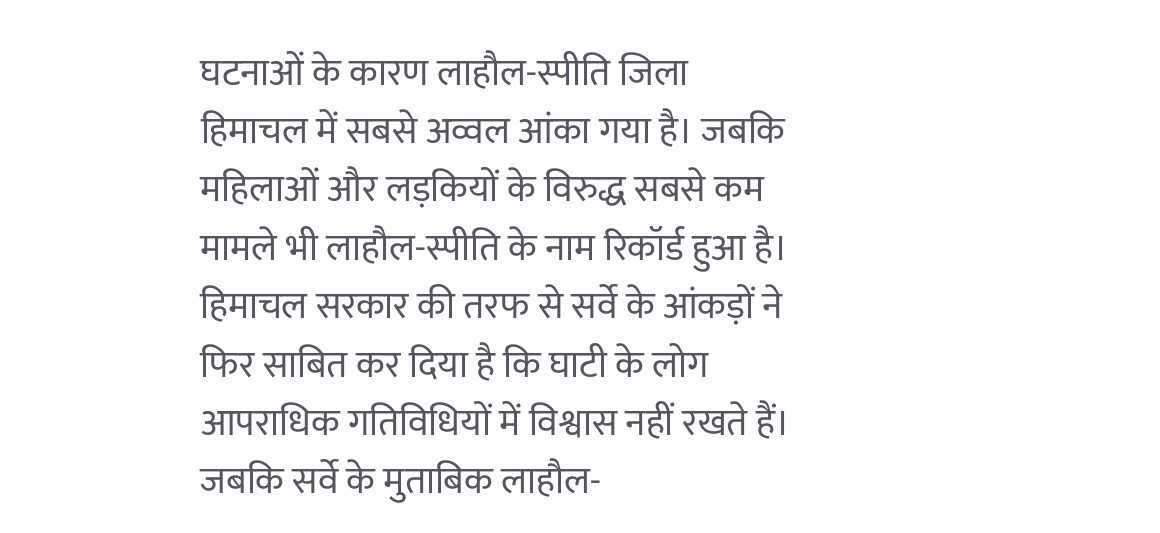घटनाओं के कारण लाहौल-स्पीति जिला हिमाचल में सबसे अव्वल आंका गया है। जबकि महिलाओं और लड़कियों के विरुद्ध सबसे कम मामले भी लाहौल-स्पीति के नाम रिकॉर्ड हुआ है। हिमाचल सरकार की तरफ से सर्वे के आंकड़ों ने फिर साबित कर दिया है कि घाटी के लोग आपराधिक गतिविधियों में विश्वास नहीं रखते हैं। जबकि सर्वे के मुताबिक लाहौल-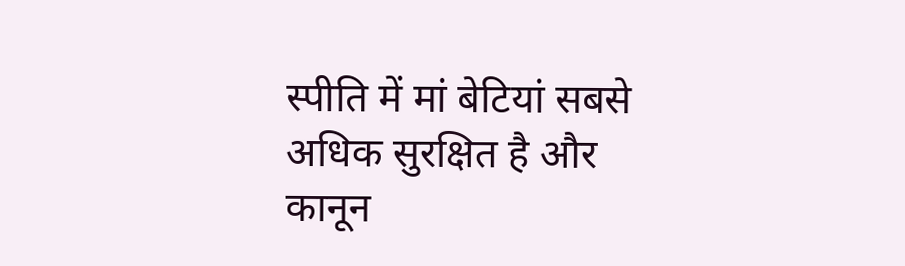स्पीति में मां बेटियां सबसे अधिक सुरक्षित है और कानून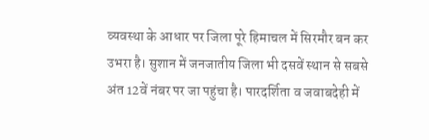व्यवस्था के आधार पर जिला पूरे हिमाचल में सिरमौर बन कर उभरा है। सुशान में जनजातीय जिला भी दसवें स्थान से सबसे अंत 12वें नंबर पर जा पहुंचा है। पारदर्शिता व जवाबदेही में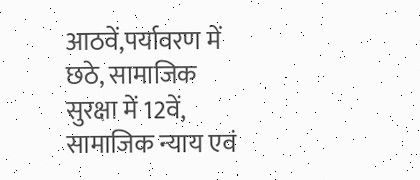आठवें,पर्यावरण में छठे, सामाजिक सुरक्षा में 12वें, सामाजिक न्याय एवं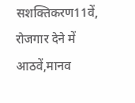सशक्तिकरण11वें, रोजगार देने में आठवें,मानव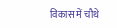विकास में चौथे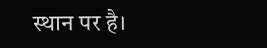स्थान पर है।